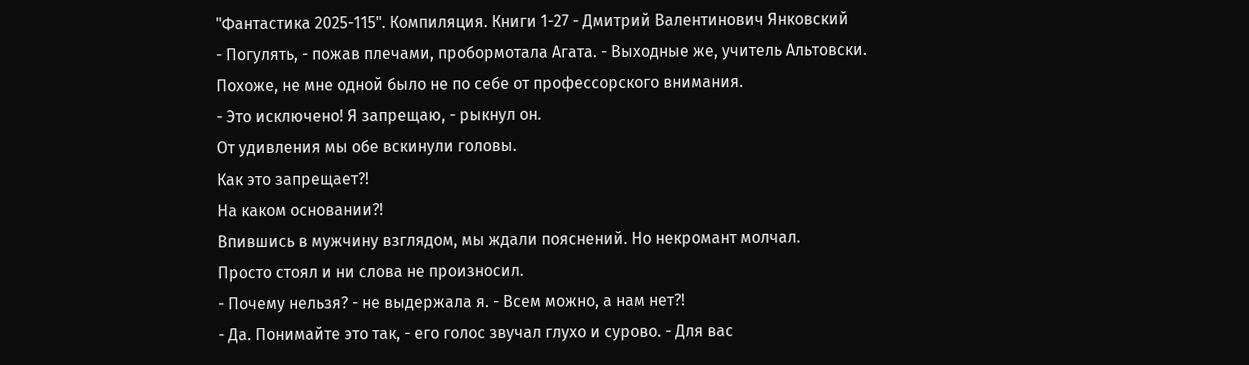"Фантастика 2025-115". Компиляция. Книги 1-27 - Дмитрий Валентинович Янковский
- Погулять, - пожав плечами, пробормотала Агата. - Выходные же, учитель Альтовски. Похоже, не мне одной было не по себе от профессорского внимания.
- Это исключено! Я запрещаю, - рыкнул он.
От удивления мы обе вскинули головы.
Как это запрещает?!
На каком основании?!
Впившись в мужчину взглядом, мы ждали пояснений. Но некромант молчал.
Просто стоял и ни слова не произносил.
- Почему нельзя? - не выдержала я. - Всем можно, а нам нет?!
- Да. Понимайте это так, - его голос звучал глухо и сурово. - Для вас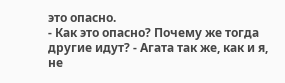это опасно.
- Как это опасно? Почему же тогда другие идут? - Агата так же, как и я, не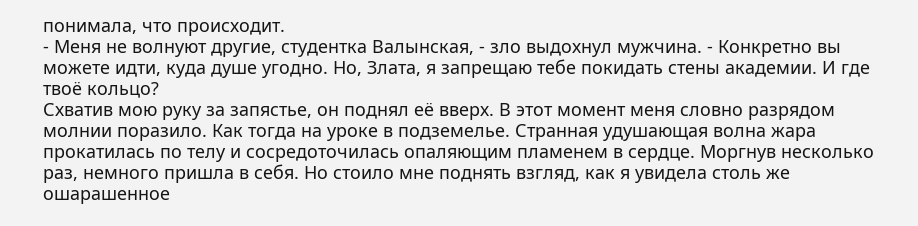понимала, что происходит.
- Меня не волнуют другие, студентка Валынская, - зло выдохнул мужчина. - Конкретно вы можете идти, куда душе угодно. Но, Злата, я запрещаю тебе покидать стены академии. И где твоё кольцо?
Схватив мою руку за запястье, он поднял её вверх. В этот момент меня словно разрядом молнии поразило. Как тогда на уроке в подземелье. Странная удушающая волна жара прокатилась по телу и сосредоточилась опаляющим пламенем в сердце. Моргнув несколько раз, немного пришла в себя. Но стоило мне поднять взгляд, как я увидела столь же ошарашенное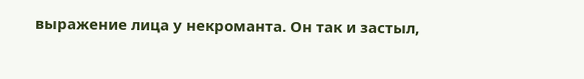выражение лица у некроманта. Он так и застыл,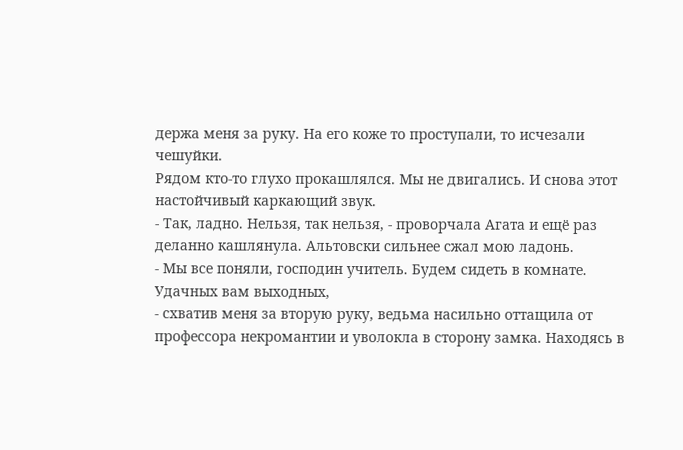держа меня за руку. На его коже то проступали, то исчезали чешуйки.
Рядом кто-то глухо прокашлялся. Мы не двигались. И снова этот настойчивый каркающий звук.
- Так, ладно. Нельзя, так нельзя, - проворчала Агата и ещё раз деланно кашлянула. Альтовски сильнее сжал мою ладонь.
- Мы все поняли, господин учитель. Будем сидеть в комнате. Удачных вам выходных,
- схватив меня за вторую руку, ведьма насильно оттащила от профессора некромантии и уволокла в сторону замка. Находясь в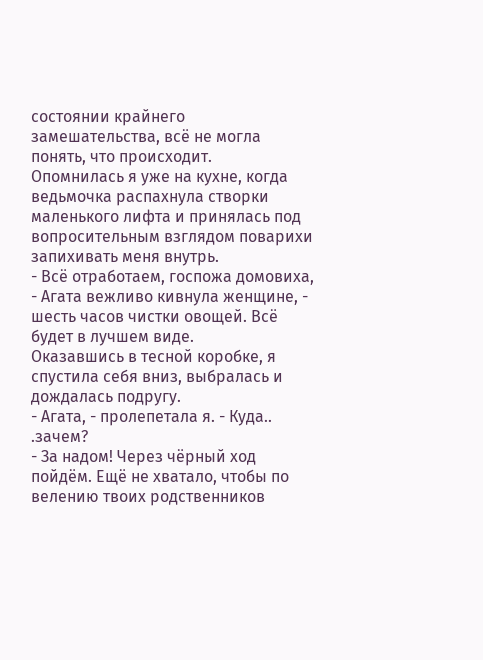состоянии крайнего замешательства, всё не могла понять, что происходит.
Опомнилась я уже на кухне, когда ведьмочка распахнула створки маленького лифта и принялась под вопросительным взглядом поварихи запихивать меня внутрь.
- Всё отработаем, госпожа домовиха, - Агата вежливо кивнула женщине, - шесть часов чистки овощей. Всё будет в лучшем виде.
Оказавшись в тесной коробке, я спустила себя вниз, выбралась и дождалась подругу.
- Агата, - пролепетала я. - Куда.. .зачем?
- За надом! Через чёрный ход пойдём. Ещё не хватало, чтобы по велению твоих родственников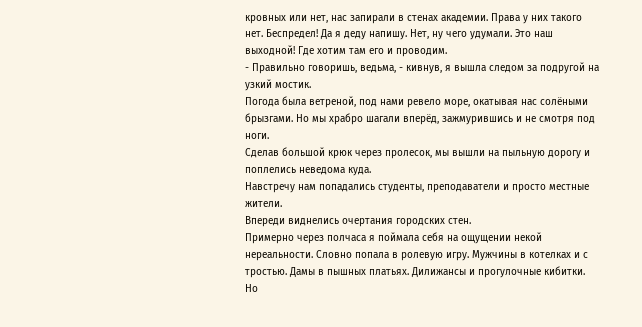кровных или нет, нас запирали в стенах академии. Права у них такого нет. Беспредел! Да я деду напишу. Нет, ну чего удумали. Это наш выходной! Где хотим там его и проводим.
- Правильно говоришь, ведьма, - кивнув, я вышла следом за подругой на узкий мостик.
Погода была ветреной, под нами ревело море, окатывая нас солёными брызгами. Но мы храбро шагали вперёд, зажмурившись и не смотря под ноги.
Сделав большой крюк через пролесок, мы вышли на пыльную дорогу и поплелись неведома куда.
Навстречу нам попадались студенты, преподаватели и просто местные жители.
Впереди виднелись очертания городских стен.
Примерно через полчаса я поймала себя на ощущении некой нереальности. Словно попала в ролевую игру. Мужчины в котелках и с тростью. Дамы в пышных платьях. Дилижансы и прогулочные кибитки. Но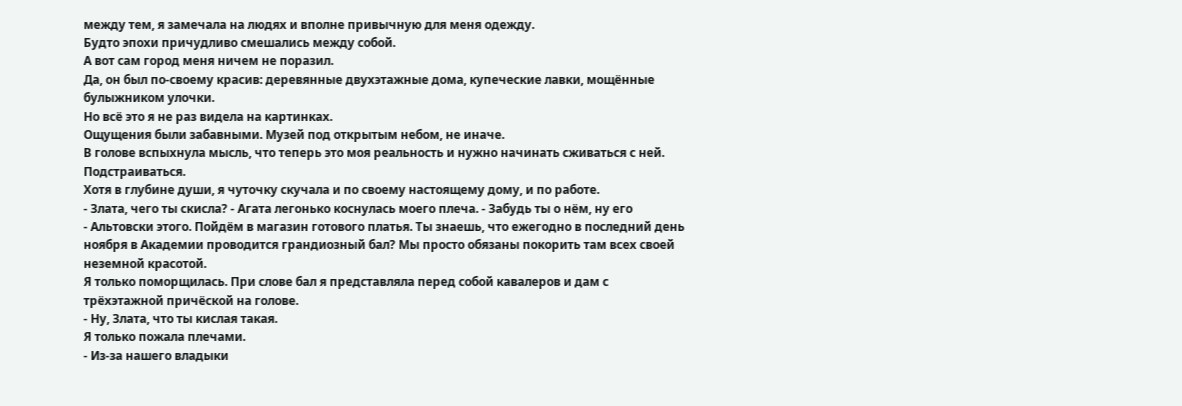между тем, я замечала на людях и вполне привычную для меня одежду.
Будто эпохи причудливо смешались между собой.
А вот сам город меня ничем не поразил.
Да, он был по-своему красив: деревянные двухэтажные дома, купеческие лавки, мощённые булыжником улочки.
Но всё это я не раз видела на картинках.
Ощущения были забавными. Музей под открытым небом, не иначе.
В голове вспыхнула мысль, что теперь это моя реальность и нужно начинать сживаться с ней. Подстраиваться.
Хотя в глубине души, я чуточку скучала и по своему настоящему дому, и по работе.
- Злата, чего ты скисла? - Агата легонько коснулась моего плеча. - Забудь ты о нём, ну его
- Альтовски этого. Пойдём в магазин готового платья. Ты знаешь, что ежегодно в последний день ноября в Академии проводится грандиозный бал? Мы просто обязаны покорить там всех своей неземной красотой.
Я только поморщилась. При слове бал я представляла перед собой кавалеров и дам с трёхэтажной причёской на голове.
- Ну, Злата, что ты кислая такая.
Я только пожала плечами.
- Из-за нашего владыки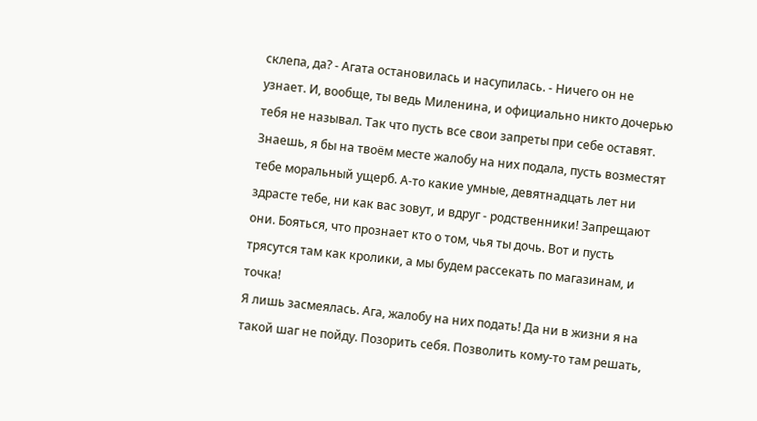склепа, да? - Агата остановилась и насупилась. - Ничего он не узнает. И, вообще, ты ведь Миленина, и официально никто дочерью тебя не называл. Так что пусть все свои запреты при себе оставят. Знаешь, я бы на твоём месте жалобу на них подала, пусть возместят тебе моральный ущерб. А-то какие умные, девятнадцать лет ни здрасте тебе, ни как вас зовут, и вдруг - родственники! Запрещают они. Бояться, что прознает кто о том, чья ты дочь. Вот и пусть трясутся там как кролики, а мы будем рассекать по магазинам, и точка!
Я лишь засмеялась. Ага, жалобу на них подать! Да ни в жизни я на такой шаг не пойду. Позорить себя. Позволить кому-то там решать,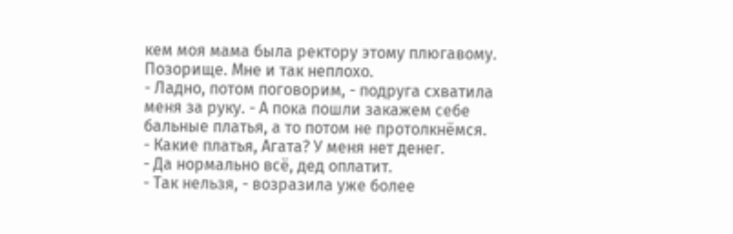кем моя мама была ректору этому плюгавому. Позорище. Мне и так неплохо.
- Ладно, потом поговорим, - подруга схватила меня за руку. - А пока пошли закажем себе бальные платья, а то потом не протолкнёмся.
- Какие платья, Агата? У меня нет денег.
- Да нормально всё, дед оплатит.
- Так нельзя, - возразила уже более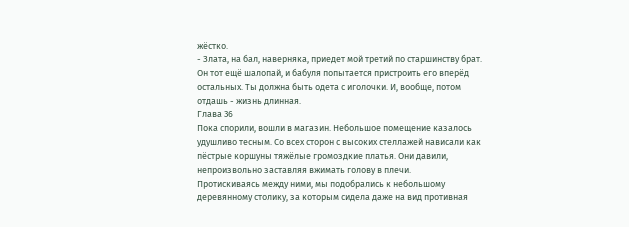жёстко.
- Злата, на бал, наверняка, приедет мой третий по старшинству брат. Он тот ещё шалопай, и бабуля попытается пристроить его вперёд остальных. Ты должна быть одета с иголочки. И, вообще, потом отдашь - жизнь длинная.
Глава 36
Пока спорили, вошли в магазин. Небольшое помещение казалось удушливо тесным. Со всех сторон с высоких стеллажей нависали как пёстрые коршуны тяжёлые громоздкие платья. Они давили, непроизвольно заставляя вжимать голову в плечи.
Протискиваясь между ними, мы подобрались к небольшому деревянному столику, за которым сидела даже на вид противная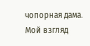чопорная дама.
Мой взгляд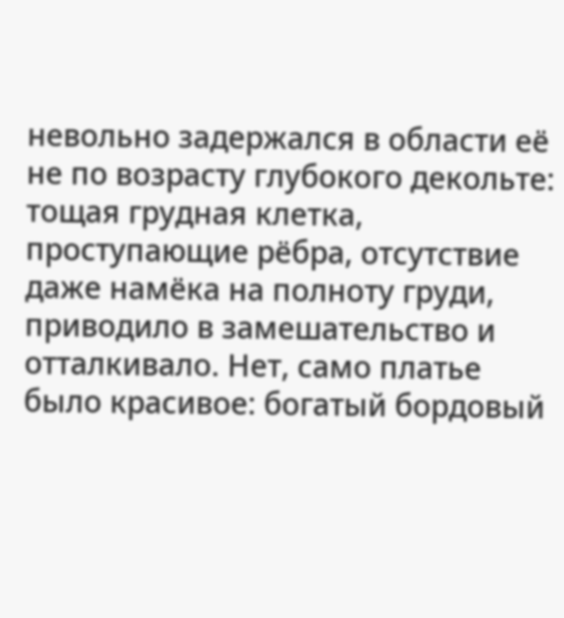невольно задержался в области её не по возрасту глубокого декольте: тощая грудная клетка, проступающие рёбра, отсутствие даже намёка на полноту груди, приводило в замешательство и отталкивало. Нет, само платье было красивое: богатый бордовый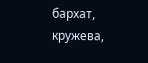бархат, кружева,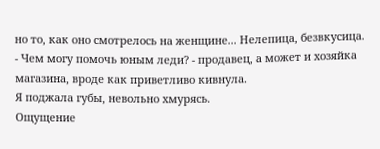но то, как оно смотрелось на женщине... Нелепица, безвкусица.
- Чем могу помочь юным леди? - продавец, а может и хозяйка магазина, вроде как приветливо кивнула.
Я поджала губы, невольно хмурясь.
Ощущение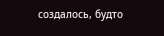создалось, будто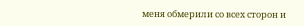меня обмерили со всех сторон и